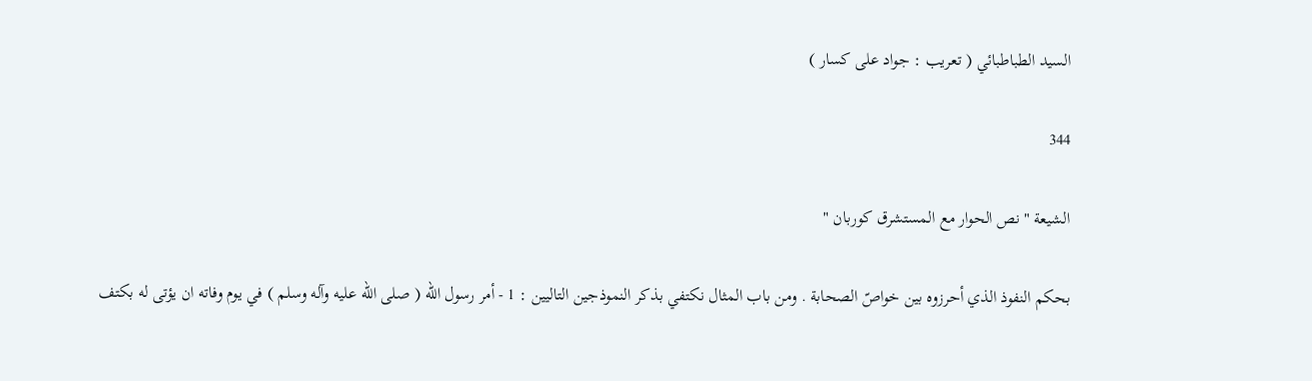السيد الطباطبائي ( تعريب : جواد على كسار )

344

الشيعة " نص الحوار مع المستشرق كوربان "

بحكم النفوذ الذي أحرزوه بين خواصّ الصحابة . ومن باب المثال نكتفي بذكر النموذجين التاليين : 1 - أمر رسول اللّه ( صلى اللّه عليه وآله وسلم ) في يوم وفاته ان يؤتى له بكتف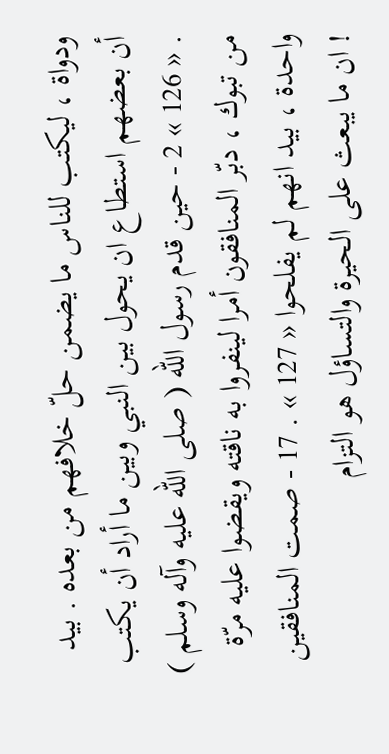ودواة ، ليكتب للناس ما يضمن حلّ خلافهم من بعده . بيد أن بعضهم استطاع ان يحول بين النبي وبين ما أراد أن يكتب . « 126 » 2 - حين قدم رسول اللّه ( صلى اللّه عليه وآله وسلم ) من تبوك ، دبّر المنافقون أمرا لينفروا به ناقته ويقضوا عليه مرّة واحدة ، بيد انهم لم يفلحوا « 127 » . 17 - صمت المنافقين ! ان ما يبعث على الحيرة والتساؤل هو التزام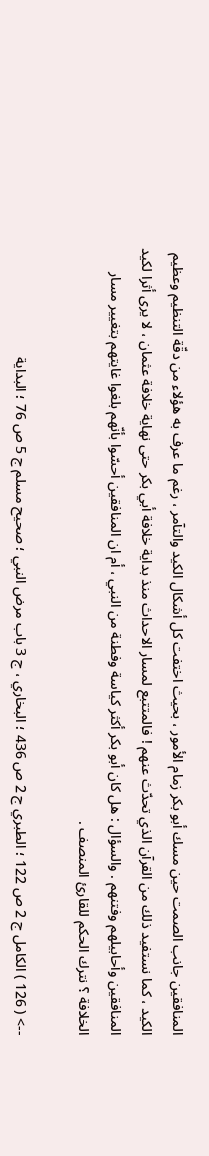المنافقين جانب الصمت حين مسك أبو بكر زمام الأمور ، بحيث اختفت كل أشكال الكيد والتآمر ، رغم ما عرف به هؤلاء من دقّة التنظيم وعظيم الكيد ، كما نستفيد ذلك من القرآن الذي تحدّث عنهم ! فالمتتبع لمسار الاحداث منذ بداية خلافة أبي بكر حتى نهاية خلافة عثمان ، لا يرى أثرا لكيد المنافقين وأحابيلهم وفتنهم . والسؤال : هل كان أبو بكر أكثر كياسة وفطنة من النبي ، أم ان المنافقين أحسّوا بأنّهم بلغوا غايتهم بتغيير مسار الخلافة ؟ نترك الحكم للقارئ المنصف .

--> ( 126 ) الكامل ج 2 ص 122 ؛ الطبري ج 2 ص 436 ؛ البخاري ، ج 3 باب مرض النبي ؛ صحيح مسلم ج 5 ص 76 ؛ البداية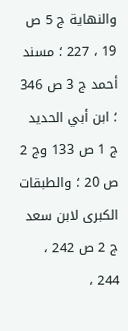والنهاية ج 5 ص 19 ، 227 ؛ مسند أحمد ج 3 ص 346 ؛ ابن أبي الحديد ج 1 ص 133 وج 2 ص 20 ؛ والطبقات الكبرى لابن سعد ج 2 ص 242 ، 244 ،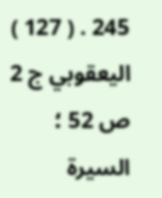245 . ( 127 ) اليعقوبي ج 2 ص 52 ؛ السيرة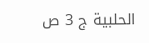الحلبية ج 3 ص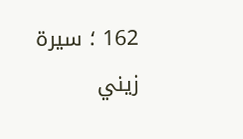162 ؛ سيرة زيني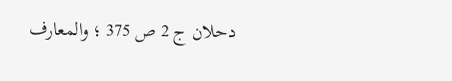دحلان ج 2 ص 375 ؛ والمعارف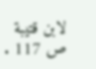لابن قتيبة ص 117 .